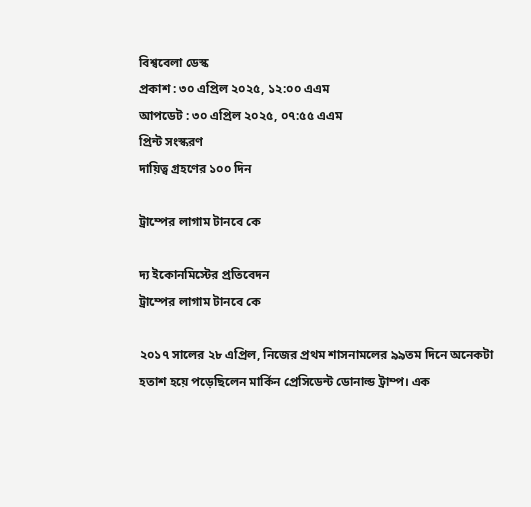বিশ্ববেলা ডেস্ক
প্রকাশ : ৩০ এপ্রিল ২০২৫, ১২:০০ এএম
আপডেট : ৩০ এপ্রিল ২০২৫, ০৭:৫৫ এএম
প্রিন্ট সংস্করণ
দায়িত্ব গ্রহণের ১০০ দিন

ট্রাম্পের লাগাম টানবে কে

দ্য ইকোনমিস্টের প্রতিবেদন
ট্রাম্পের লাগাম টানবে কে

২০১৭ সালের ২৮ এপ্রিল, নিজের প্রথম শাসনামলের ৯৯তম দিনে অনেকটা হতাশ হয়ে পড়েছিলেন মার্কিন প্রেসিডেন্ট ডোনাল্ড ট্রাম্প। এক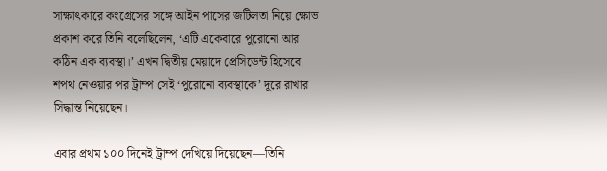সাক্ষাৎকারে কংগ্রেসের সঙ্গে আইন পাসের জটিলতা নিয়ে ক্ষোভ প্রকাশ করে তিনি বলেছিলেন, ‘এটি একেবারে পুরোনো আর কঠিন এক ব্যবস্থা।’ এখন দ্বিতীয় মেয়াদে প্রেসিডেন্ট হিসেবে শপথ নেওয়ার পর ট্রাম্প সেই ‘পুরোনো ব্যবস্থাকে’ দূরে রাখার সিদ্ধান্ত নিয়েছেন।

এবার প্রথম ১০০ দিনেই ট্রাম্প দেখিয়ে দিয়েছেন—তিনি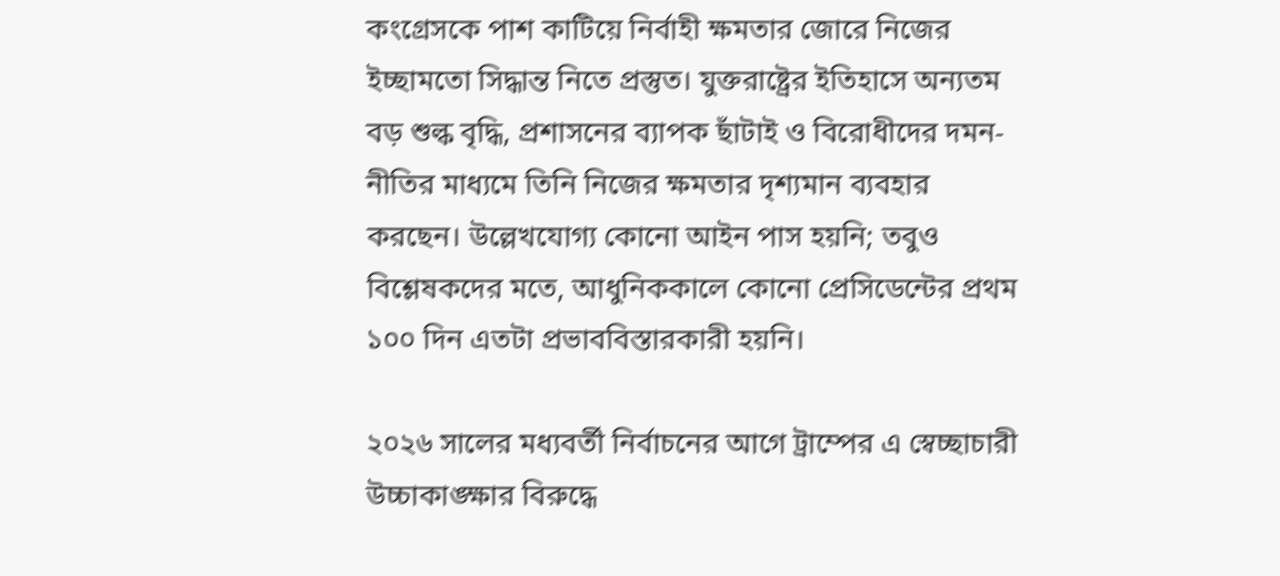কংগ্রেসকে পাশ কাটিয়ে নির্বাহী ক্ষমতার জোরে নিজের ইচ্ছামতো সিদ্ধান্ত নিতে প্রস্তুত। যুক্তরাষ্ট্রের ইতিহাসে অন্যতম বড় শুল্ক বৃদ্ধি, প্রশাসনের ব্যাপক ছাঁটাই ও বিরোধীদের দমন-নীতির মাধ্যমে তিনি নিজের ক্ষমতার দৃশ্যমান ব্যবহার করছেন। উল্লেখযোগ্য কোনো আইন পাস হয়নি; তবুও বিশ্লেষকদের মতে, আধুনিককালে কোনো প্রেসিডেন্টের প্রথম ১০০ দিন এতটা প্রভাববিস্তারকারী হয়নি।

২০২৬ সালের মধ্যবর্তী নির্বাচনের আগে ট্রাম্পের এ স্বেচ্ছাচারী উচ্চাকাঙ্ক্ষার বিরুদ্ধে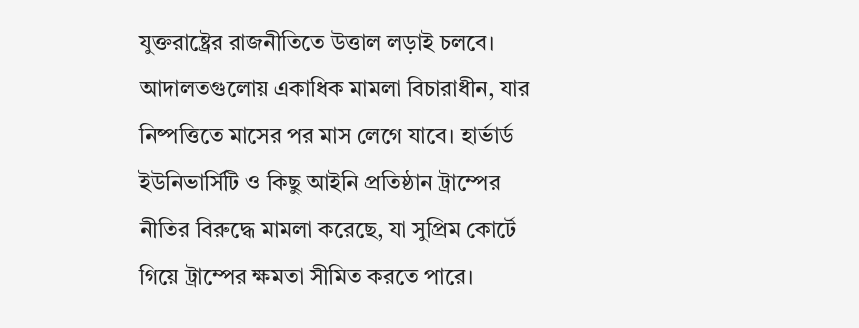যুক্তরাষ্ট্রের রাজনীতিতে উত্তাল লড়াই চলবে। আদালতগুলোয় একাধিক মামলা বিচারাধীন, যার নিষ্পত্তিতে মাসের পর মাস লেগে যাবে। হার্ভার্ড ইউনিভার্সিটি ও কিছু আইনি প্রতিষ্ঠান ট্রাম্পের নীতির বিরুদ্ধে মামলা করেছে, যা সুপ্রিম কোর্টে গিয়ে ট্রাম্পের ক্ষমতা সীমিত করতে পারে।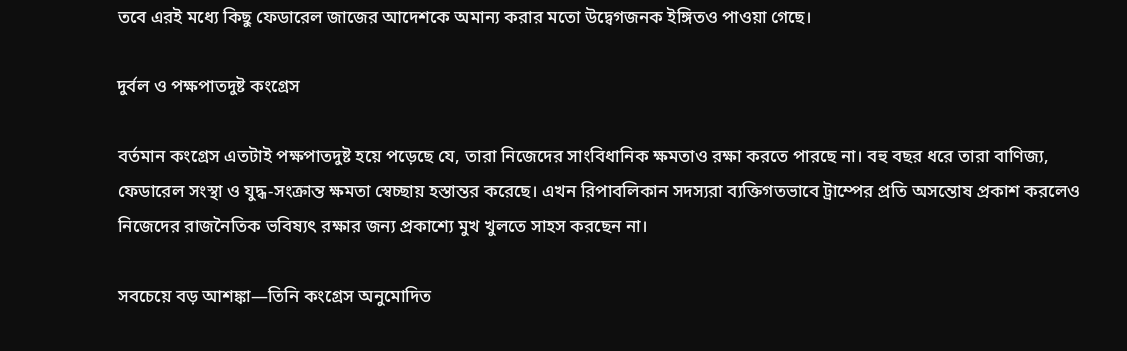তবে এরই মধ্যে কিছু ফেডারেল জাজের আদেশকে অমান্য করার মতো উদ্বেগজনক ইঙ্গিতও পাওয়া গেছে।

দুর্বল ও পক্ষপাতদুষ্ট কংগ্রেস

বর্তমান কংগ্রেস এতটাই পক্ষপাতদুষ্ট হয়ে পড়েছে যে, তারা নিজেদের সাংবিধানিক ক্ষমতাও রক্ষা করতে পারছে না। বহু বছর ধরে তারা বাণিজ্য, ফেডারেল সংস্থা ও যুদ্ধ-সংক্রান্ত ক্ষমতা স্বেচ্ছায় হস্তান্তর করেছে। এখন রিপাবলিকান সদস্যরা ব্যক্তিগতভাবে ট্রাম্পের প্রতি অসন্তোষ প্রকাশ করলেও নিজেদের রাজনৈতিক ভবিষ্যৎ রক্ষার জন্য প্রকাশ্যে মুখ খুলতে সাহস করছেন না।

সবচেয়ে বড় আশঙ্কা—তিনি কংগ্রেস অনুমোদিত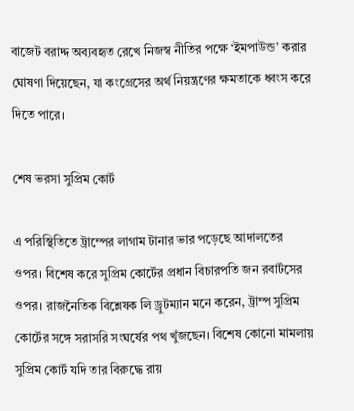বাজেট বরাদ্দ অব্যবহৃত রেখে নিজস্ব নীতির পক্ষে ‘ইমপাউন্ড’ করার ঘোষণা দিয়েছেন, যা কংগ্রেসের অর্থ নিয়ন্ত্রণের ক্ষমতাকে ধ্বংস করে দিতে পারে।

শেষ ভরসা সুপ্রিম কোর্ট

এ পরিস্থিতিতে ট্রাম্পের লাগাম টানার ভার পড়েছে আদালতের ওপর। বিশেষ করে সুপ্রিম কোর্টের প্রধান বিচারপতি জন রবার্টসের ওপর। রাজনৈতিক বিশ্লেষক লি ড্রুটম্যান মনে করেন, ট্রাম্প সুপ্রিম কোর্টের সঙ্গে সরাসরি সংঘর্ষের পথ খুঁজছেন। বিশেষ কোনো মামলায় সুপ্রিম কোর্ট যদি তার বিরুদ্ধে রায়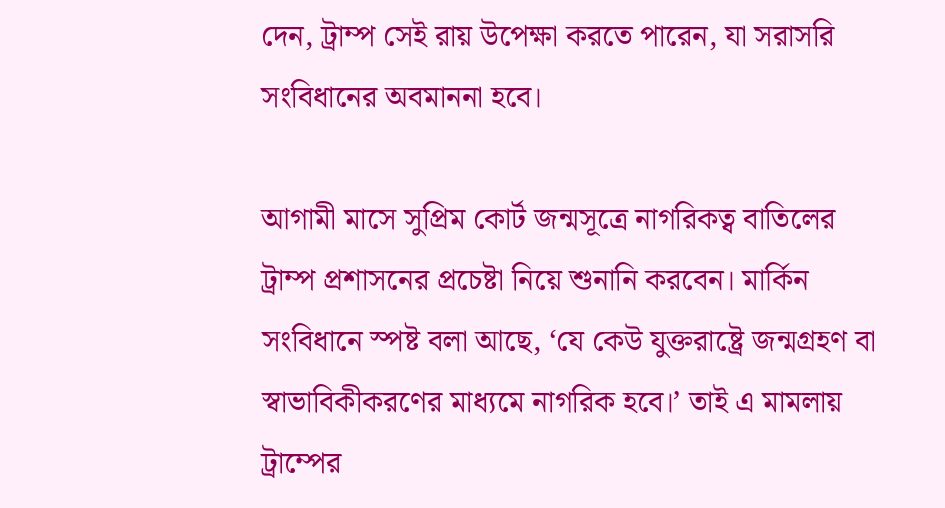দেন, ট্রাম্প সেই রায় উপেক্ষা করতে পারেন, যা সরাসরি সংবিধানের অবমাননা হবে।

আগামী মাসে সুপ্রিম কোর্ট জন্মসূত্রে নাগরিকত্ব বাতিলের ট্রাম্প প্রশাসনের প্রচেষ্টা নিয়ে শুনানি করবেন। মার্কিন সংবিধানে স্পষ্ট বলা আছে, ‘যে কেউ যুক্তরাষ্ট্রে জন্মগ্রহণ বা স্বাভাবিকীকরণের মাধ্যমে নাগরিক হবে।’ তাই এ মামলায় ট্রাম্পের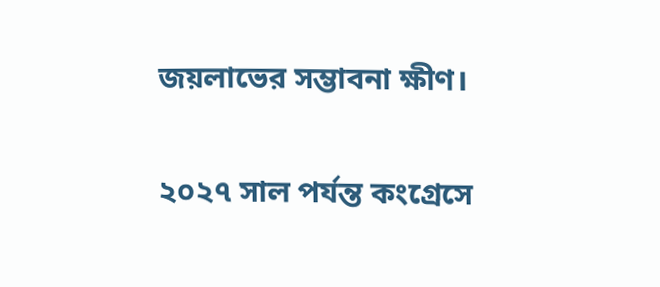জয়লাভের সম্ভাবনা ক্ষীণ।

২০২৭ সাল পর্যন্ত কংগ্রেসে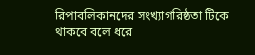রিপাবলিকানদের সংখ্যাগরিষ্ঠতা টিকে থাকবে বলে ধরে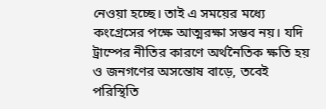নেওয়া হচ্ছে। তাই এ সময়ের মধ্যে কংগ্রেসের পক্ষে আত্মরক্ষা সম্ভব নয়। যদি ট্রাম্পের নীতির কারণে অর্থনৈতিক ক্ষতি হয় ও জনগণের অসন্তোষ বাড়ে, তবেই পরিস্থিতি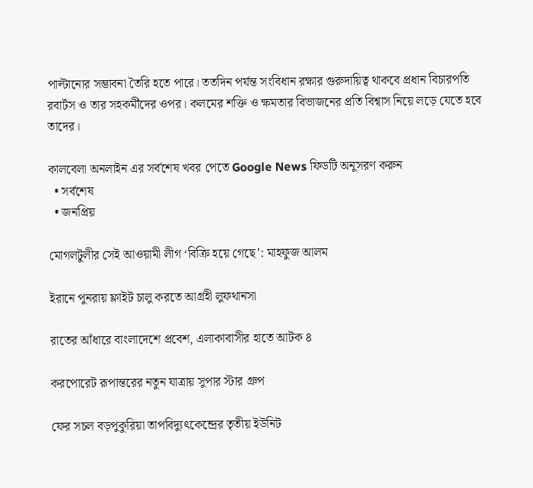পাল্টানোর সম্ভাবনা তৈরি হতে পারে। ততদিন পর্যন্ত সংবিধান রক্ষার গুরুদায়িত্ব থাকবে প্রধান বিচারপতি রবার্টস ও তার সহকর্মীদের ওপর। কলমের শক্তি ও ক্ষমতার বিভাজনের প্রতি বিশ্বাস নিয়ে লড়ে যেতে হবে তাদের।

কালবেলা অনলাইন এর সর্বশেষ খবর পেতে Google News ফিডটি অনুসরণ করুন
  • সর্বশেষ
  • জনপ্রিয়

মোগলটুলীর সেই আওয়ামী লীগ ‘বিক্রি হয়ে গেছে’: মাহফুজ আলম

ইরানে পুনরায় ফ্লাইট চালু করতে আগ্রহী লুফথানসা

রাতের আঁধারে বাংলাদেশে প্রবেশ, এলাকাবাসীর হাতে আটক ৪

করপোরেট রূপান্তরের নতুন যাত্রায় সুপার স্টার গ্রুপ

ফের সচল বড়পুকুরিয়া তাপবিদ্যুৎকেন্দ্রের তৃতীয় ইউনিট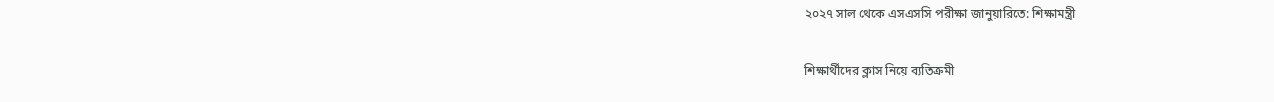২০২৭ সাল থেকে এসএসসি পরীক্ষা জানুয়ারিতে: শিক্ষামন্ত্রী

শিক্ষার্থীদের ক্লাস নিয়ে ব্যতিক্রমী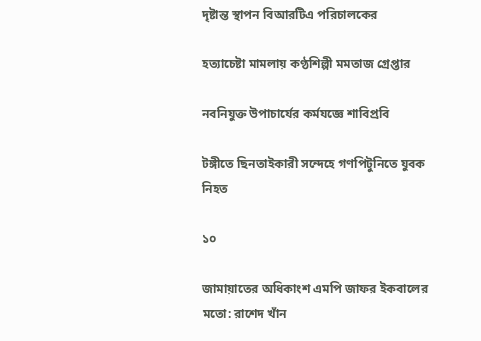দৃষ্টান্ত স্থাপন বিআরটিএ পরিচালকের

হত্যাচেষ্টা মামলায় কণ্ঠশিল্পী মমতাজ গ্রেপ্তার

নবনিযুক্ত উপাচার্যের কর্মযজ্ঞে শাবিপ্রবি

টঙ্গীতে ছিনতাইকারী সন্দেহে গণপিটুনিতে যুবক নিহত

১০

জামায়াতের অধিকাংশ এমপি জাফর ইকবালের মতো: রাশেদ খাঁন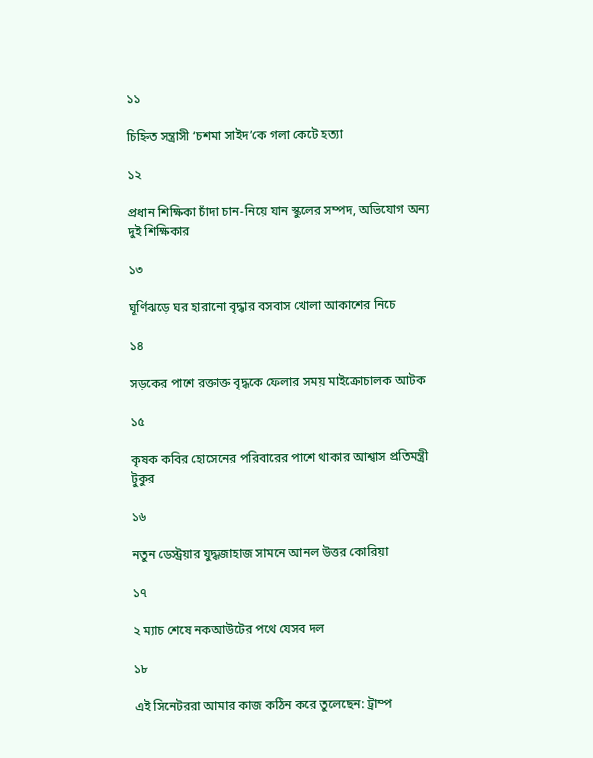১১

চিহ্নিত সন্ত্রাসী ‘চশমা সাইদ’কে গলা কেটে হত্যা

১২

প্রধান শিক্ষিকা চাঁদা চান-নিয়ে যান স্কুলের সম্পদ, অভিযোগ অন্য দুই শিক্ষিকার

১৩

ঘূর্ণিঝড়ে ঘর হারানো বৃদ্ধার বসবাস খোলা আকাশের নিচে

১৪

সড়কের পাশে রক্তাক্ত বৃদ্ধকে ফেলার সময় মাইক্রোচালক আটক

১৫

কৃষক কবির হোসেনের পরিবারের পাশে থাকার আশ্বাস প্রতিমন্ত্রী টুকুর

১৬

নতুন ডেস্ট্রয়ার যুদ্ধজাহাজ সামনে আনল উত্তর কোরিয়া

১৭

২ ম্যাচ শেষে নকআউটের পথে যেসব দল

১৮

এই সিনেটররা আমার কাজ কঠিন করে তুলেছেন: ট্রাম্প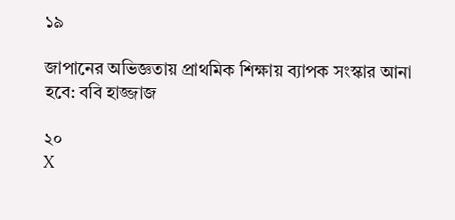১৯

জাপানের অভিজ্ঞতায় প্রাথমিক শিক্ষায় ব্যাপক সংস্কার আনা হবে: ববি হাজ্জাজ

২০
X